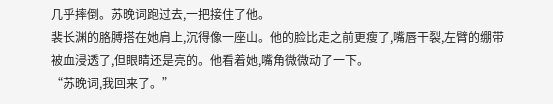几乎摔倒。苏晚词跑过去,一把接住了他。
裴长渊的胳膊搭在她肩上,沉得像一座山。他的脸比走之前更瘦了,嘴唇干裂,左臂的绷带被血浸透了,但眼睛还是亮的。他看着她,嘴角微微动了一下。
“苏晚词,我回来了。”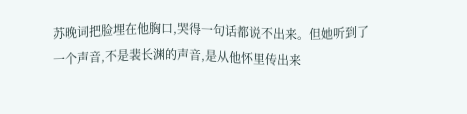苏晚词把脸埋在他胸口,哭得一句话都说不出来。但她听到了一个声音,不是裴长渊的声音,是从他怀里传出来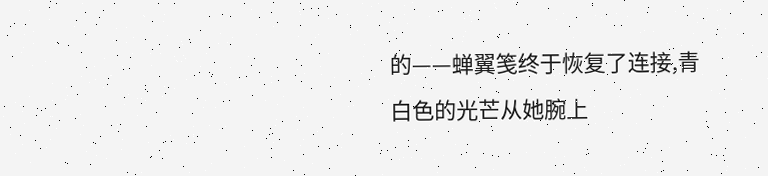的——蝉翼笺终于恢复了连接,青白色的光芒从她腕上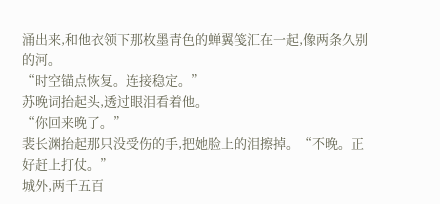涌出来,和他衣领下那枚墨青色的蝉翼笺汇在一起,像两条久别的河。
“时空锚点恢复。连接稳定。”
苏晚词抬起头,透过眼泪看着他。
“你回来晚了。”
裴长渊抬起那只没受伤的手,把她脸上的泪擦掉。“不晚。正好赶上打仗。”
城外,两千五百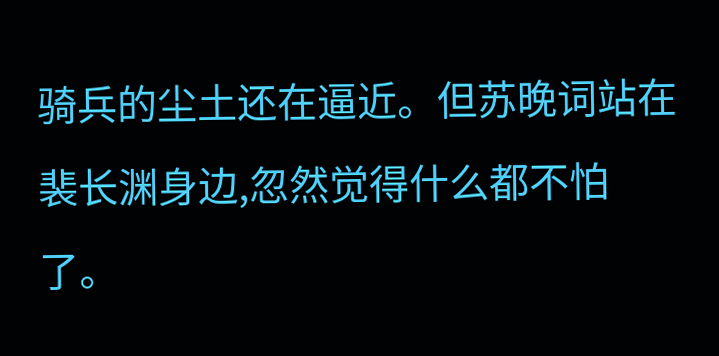骑兵的尘土还在逼近。但苏晚词站在裴长渊身边,忽然觉得什么都不怕了。